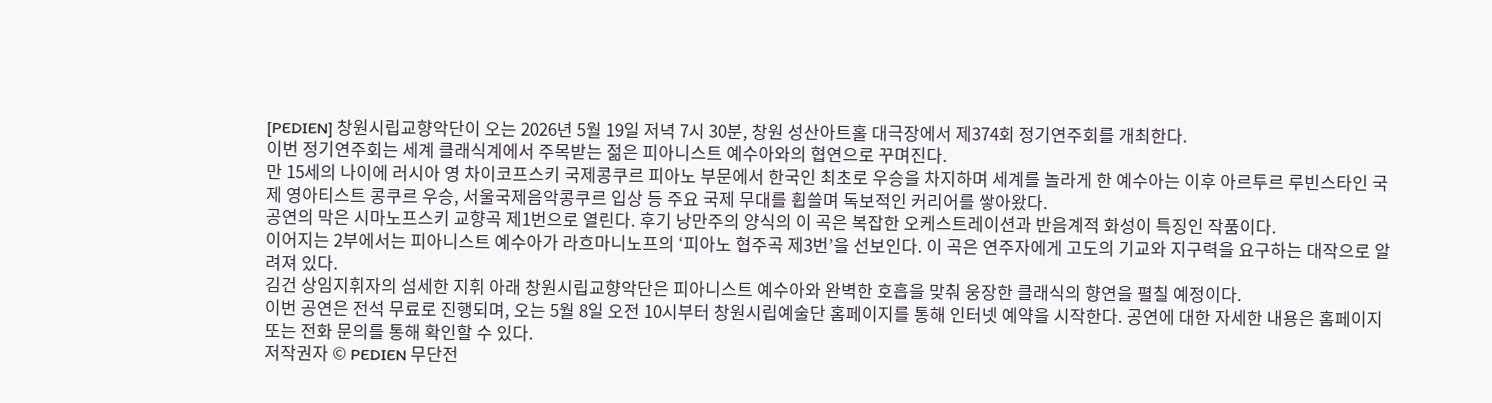[PEDIEN] 창원시립교향악단이 오는 2026년 5월 19일 저녁 7시 30분, 창원 성산아트홀 대극장에서 제374회 정기연주회를 개최한다.
이번 정기연주회는 세계 클래식계에서 주목받는 젊은 피아니스트 예수아와의 협연으로 꾸며진다.
만 15세의 나이에 러시아 영 차이코프스키 국제콩쿠르 피아노 부문에서 한국인 최초로 우승을 차지하며 세계를 놀라게 한 예수아는 이후 아르투르 루빈스타인 국제 영아티스트 콩쿠르 우승, 서울국제음악콩쿠르 입상 등 주요 국제 무대를 휩쓸며 독보적인 커리어를 쌓아왔다.
공연의 막은 시마노프스키 교향곡 제1번으로 열린다. 후기 낭만주의 양식의 이 곡은 복잡한 오케스트레이션과 반음계적 화성이 특징인 작품이다.
이어지는 2부에서는 피아니스트 예수아가 라흐마니노프의 ‘피아노 협주곡 제3번’을 선보인다. 이 곡은 연주자에게 고도의 기교와 지구력을 요구하는 대작으로 알려져 있다.
김건 상임지휘자의 섬세한 지휘 아래 창원시립교향악단은 피아니스트 예수아와 완벽한 호흡을 맞춰 웅장한 클래식의 향연을 펼칠 예정이다.
이번 공연은 전석 무료로 진행되며, 오는 5월 8일 오전 10시부터 창원시립예술단 홈페이지를 통해 인터넷 예약을 시작한다. 공연에 대한 자세한 내용은 홈페이지 또는 전화 문의를 통해 확인할 수 있다.
저작권자 © PEDIEN 무단전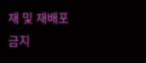재 및 재배포 금지